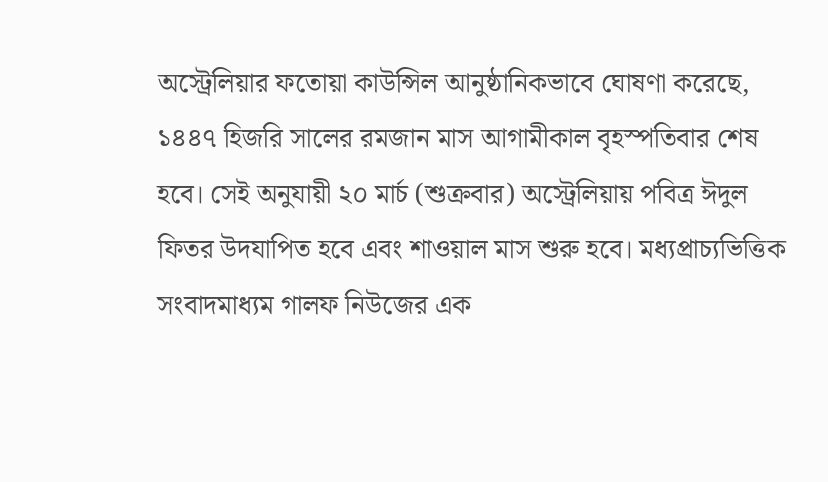অস্ট্রেলিয়ার ফতোয়া কাউন্সিল আনুষ্ঠানিকভাবে ঘোষণা করেছে, ১৪৪৭ হিজরি সালের রমজান মাস আগামীকাল বৃহস্পতিবার শেষ হবে। সেই অনুযায়ী ২০ মার্চ (শুক্রবার) অস্ট্রেলিয়ায় পবিত্র ঈদুল ফিতর উদযাপিত হবে এবং শাওয়াল মাস শুরু হবে। মধ্যপ্রাচ্যভিত্তিক সংবাদমাধ্যম গালফ নিউজের এক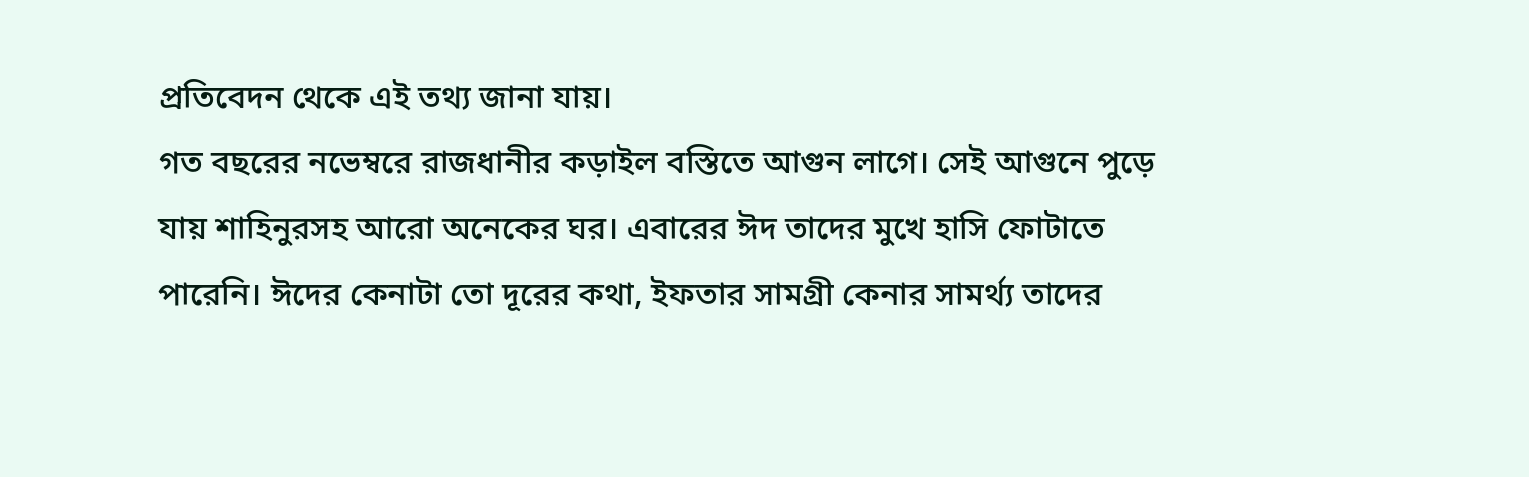প্রতিবেদন থেকে এই তথ্য জানা যায়।
গত বছরের নভেম্বরে রাজধানীর কড়াইল বস্তিতে আগুন লাগে। সেই আগুনে পুড়ে যায় শাহিনুরসহ আরো অনেকের ঘর। এবারের ঈদ তাদের মুখে হাসি ফোটাতে পারেনি। ঈদের কেনাটা তো দূরের কথা, ইফতার সামগ্রী কেনার সামর্থ্য তাদের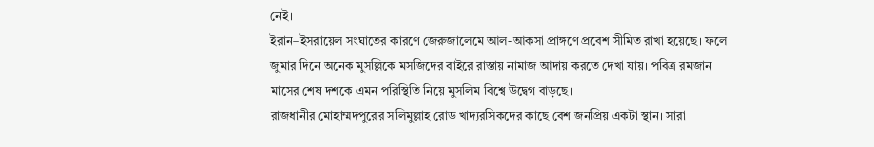নেই।
ইরান–ইসরায়েল সংঘাতের কারণে জেরুজালেমে আল-আকসা প্রাঙ্গণে প্রবেশ সীমিত রাখা হয়েছে। ফলে জুমার দিনে অনেক মুসল্লিকে মসজিদের বাইরে রাস্তায় নামাজ আদায় করতে দেখা যায়। পবিত্র রমজান মাসের শেষ দশকে এমন পরিস্থিতি নিয়ে মুসলিম বিশ্বে উদ্বেগ বাড়ছে।
রাজধানীর মোহাম্মদপুরের সলিমুল্লাহ রোড খাদ্যরসিকদের কাছে বেশ জনপ্রিয় একটা স্থান। সারা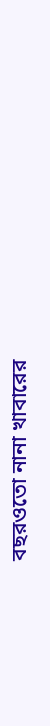বছরওতো নানা খাবারের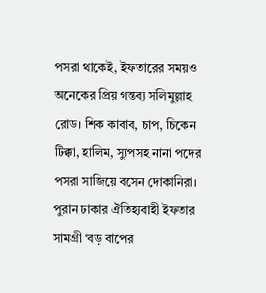পসরা থাকেই, ইফতারের সময়ও অনেকের প্রিয় গন্তব্য সলিমুল্লাহ রোড। শিক কাবাব, চাপ, চিকেন টিক্কা, হালিম, স্যুপসহ নানা পদের পসরা সাজিয়ে বসেন দোকানিরা।
পুরান ঢাকার ঐতিহ্যবাহী ইফতার সামগ্রী ‘বড় বাপের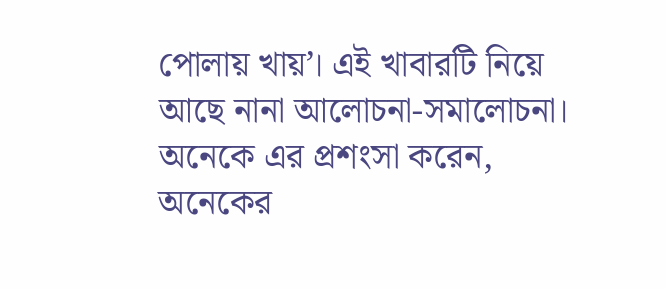পোলায় খায়’। এই খাবারটি নিয়ে আছে নানা আলোচনা-সমালোচনা। অনেকে এর প্রশংসা করেন, অনেকের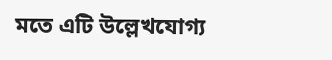মতে এটি উল্লেখযোগ্য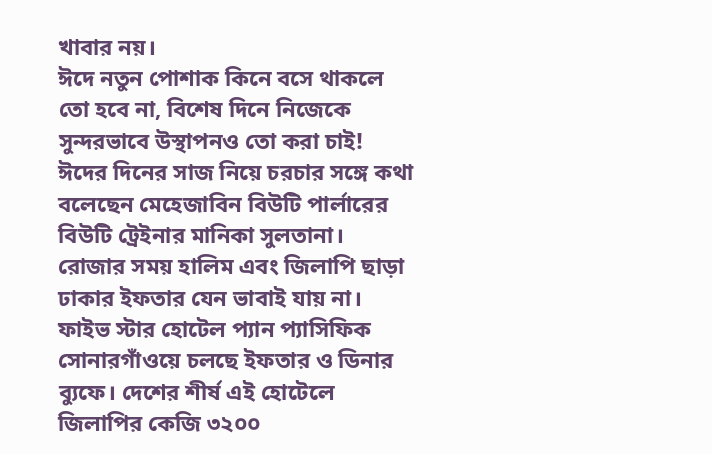খাবার নয়।
ঈদে নতুন পোশাক কিনে বসে থাকলে তো হবে না, বিশেষ দিনে নিজেকে সুন্দরভাবে উস্থাপনও তো করা চাই! ঈদের দিনের সাজ নিয়ে চরচার সঙ্গে কথা বলেছেন মেহেজাবিন বিউটি পার্লারের বিউটি ট্রেইনার মানিকা সুলতানা।
রোজার সময় হালিম এবং জিলাপি ছাড়া ঢাকার ইফতার যেন ভাবাই যায় না। ফাইভ স্টার হোটেল প্যান প্যাসিফিক সোনারগাঁওয়ে চলছে ইফতার ও ডিনার ব্যুফে। দেশের শীর্ষ এই হোটেলে জিলাপির কেজি ৩২০০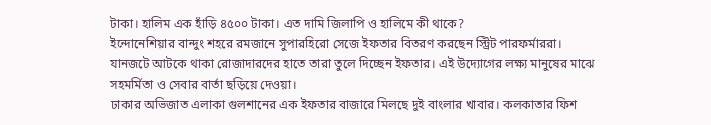টাকা। হালিম এক হাঁড়ি ৪৫০০ টাকা। এত দামি জিলাপি ও হালিমে কী থাকে?
ইন্দোনেশিয়ার বান্দুং শহরে রমজানে সুপারহিরো সেজে ইফতার বিতরণ করছেন স্ট্রিট পারফর্মাররা। যানজটে আটকে থাকা রোজাদারদের হাতে তারা তুলে দিচ্ছেন ইফতার। এই উদ্যোগের লক্ষ্য মানুষের মাঝে সহমর্মিতা ও সেবার বার্তা ছড়িয়ে দেওয়া।
ঢাকার অভিজাত এলাকা গুলশানের এক ইফতার বাজারে মিলছে দুই বাংলার খাবার। কলকাতার ফিশ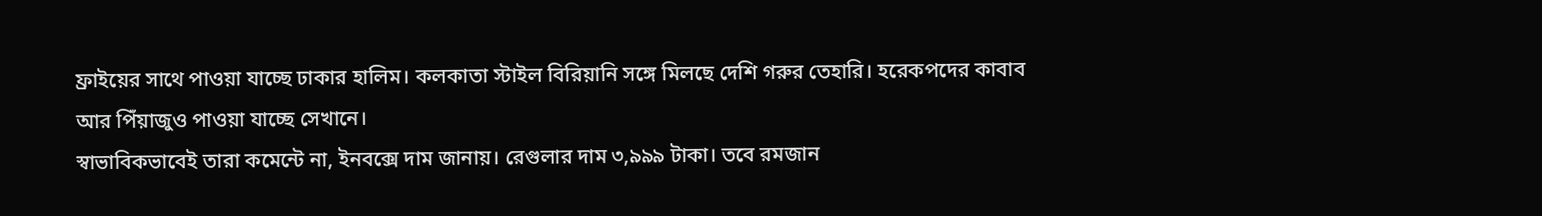ফ্রাইয়ের সাথে পাওয়া যাচ্ছে ঢাকার হালিম। কলকাতা স্টাইল বিরিয়ানি সঙ্গে মিলছে দেশি গরুর তেহারি। হরেকপদের কাবাব আর পিঁয়াজুও পাওয়া যাচ্ছে সেখানে।
স্বাভাবিকভাবেই তারা কমেন্টে না, ইনবক্সে দাম জানায়। রেগুলার দাম ৩,৯৯৯ টাকা। তবে রমজান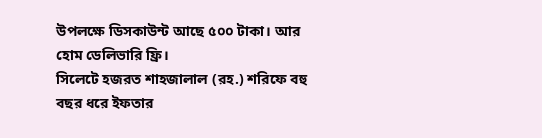উপলক্ষে ডিসকাউন্ট আছে ৫০০ টাকা। আর হোম ডেলিভারি ফ্রি।
সিলেটে হজরত শাহজালাল (রহ.) শরিফে বহু বছর ধরে ইফতার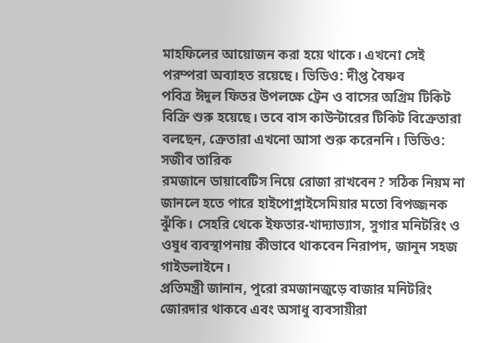মাহফিলের আয়োজন করা হয়ে থাকে। এখনো সেই পরম্পরা অব্যাহত রয়েছে। ভিডিও: দীপ্ত বৈষ্ণব
পবিত্র ঈদুল ফিতর উপলক্ষে ট্রেন ও বাসের অগ্রিম টিকিট বিক্রি শুরু হয়েছে। তবে বাস কাউন্টারের টিকিট বিক্রেতারা বলছেন, ক্রেতারা এখনো আসা শুরু করেননি। ভিডিও: সজীব তারিক
রমজানে ডায়াবেটিস নিয়ে রোজা রাখবেন? সঠিক নিয়ম না জানলে হতে পারে হাইপোগ্লাইসেমিয়ার মতো বিপজ্জনক ঝুঁকি। সেহরি থেকে ইফতার-খাদ্যাভ্যাস, সুগার মনিটরিং ও ওষুধ ব্যবস্থাপনায় কীভাবে থাকবেন নিরাপদ, জানুন সহজ গাইডলাইনে।
প্রতিমন্ত্রী জানান, পুরো রমজানজুড়ে বাজার মনিটরিং জোরদার থাকবে এবং অসাধু ব্যবসায়ীরা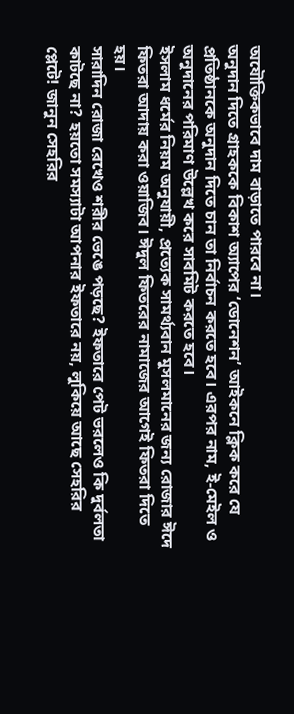অযৌক্তিকভাবে দাম বাড়াতে পারবে না।
অনুদান দিতে গ্রাহককে বিকাশ অ্যাপের ‘ডোনেশন’ আইকনে ক্লিক করে যে প্রতিষ্ঠানকে অনুদান দিতে চান তা নির্বাচন করতে হবে। এরপর নাম, ই-মেইল ও অনুদানের পরিমাণ উল্লেখ করে সাবমিট করতে হবে।
ইসলাম ধর্মের নিয়ম অনুযায়ী, প্রত্যেক সামর্থ্যবান মুসলমানের জন্য রোজার ঈদে ফিতরা আদায় করা ওয়াজিব। ঈদুল ফিতরের নামাজের আগেই ফিতরা দিতে হয়।
সারাদিন রোজা রেখেও শরীর ভেঙে পড়ছে? ইফতারে পেট ভরলেও কি দুর্বলতা কাটছে না? হয়তো সমস্যাটা আপনার ইফতারে নয়, লুকিয়ে আছে সেহরির প্লেটে! জানুন সেহরির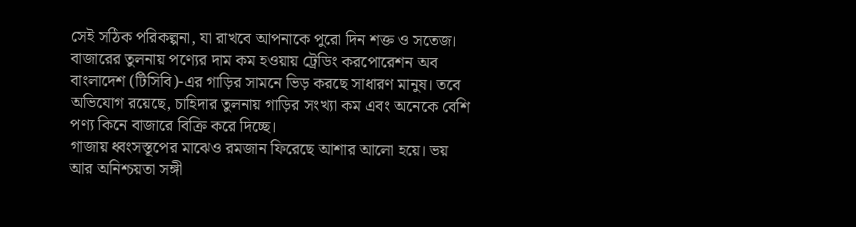সেই সঠিক পরিকল্পনা, যা রাখবে আপনাকে পুরো দিন শক্ত ও সতেজ।
বাজারের তুলনায় পণ্যের দাম কম হওয়ায় ট্রেডিং করপোরেশন অব বাংলাদেশ (টিসিবি)-এর গাড়ির সামনে ভিড় করছে সাধারণ মানুষ। তবে অভিযোগ রয়েছে, চাহিদার তুলনায় গাড়ির সংখ্যা কম এবং অনেকে বেশি পণ্য কিনে বাজারে বিক্রি করে দিচ্ছে।
গাজায় ধ্বংসস্তূপের মাঝেও রমজান ফিরেছে আশার আলো হয়ে। ভয় আর অনিশ্চয়তা সঙ্গী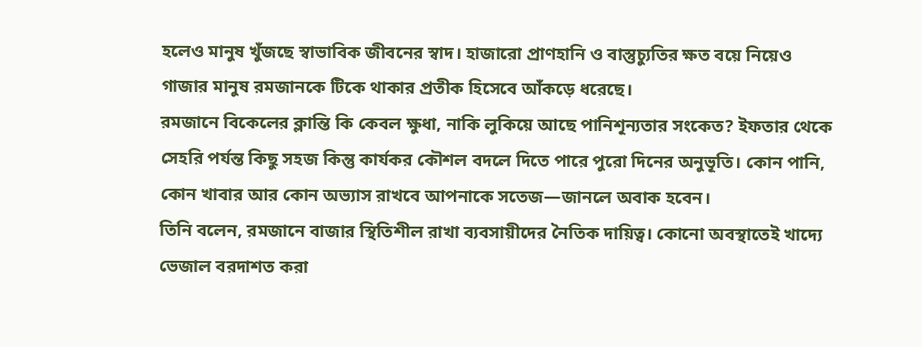হলেও মানুষ খুঁজছে স্বাভাবিক জীবনের স্বাদ। হাজারো প্রাণহানি ও বাস্তুচ্যুতির ক্ষত বয়ে নিয়েও গাজার মানুষ রমজানকে টিকে থাকার প্রতীক হিসেবে আঁকড়ে ধরেছে।
রমজানে বিকেলের ক্লান্তি কি কেবল ক্ষুধা, নাকি লুকিয়ে আছে পানিশূন্যতার সংকেত? ইফতার থেকে সেহরি পর্যন্ত কিছু সহজ কিন্তু কার্যকর কৌশল বদলে দিতে পারে পুরো দিনের অনুভূতি। কোন পানি, কোন খাবার আর কোন অভ্যাস রাখবে আপনাকে সতেজ—জানলে অবাক হবেন।
তিনি বলেন, রমজানে বাজার স্থিতিশীল রাখা ব্যবসায়ীদের নৈতিক দায়িত্ব। কোনো অবস্থাতেই খাদ্যে ভেজাল বরদাশত করা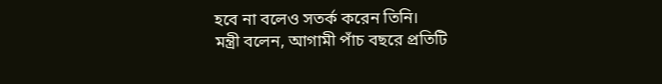হবে না বলেও সতর্ক করেন তিনি।
মন্ত্রী বলেন, আগামী পাঁচ বছরে প্রতিটি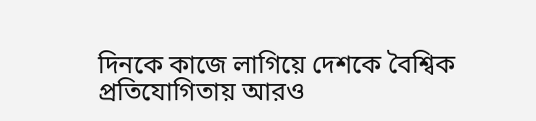দিনকে কাজে লাগিয়ে দেশকে বৈশ্বিক প্রতিযোগিতায় আরও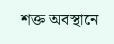শক্ত অবস্থানে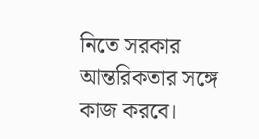নিতে সরকার আন্তরিকতার সঙ্গে কাজ করবে।